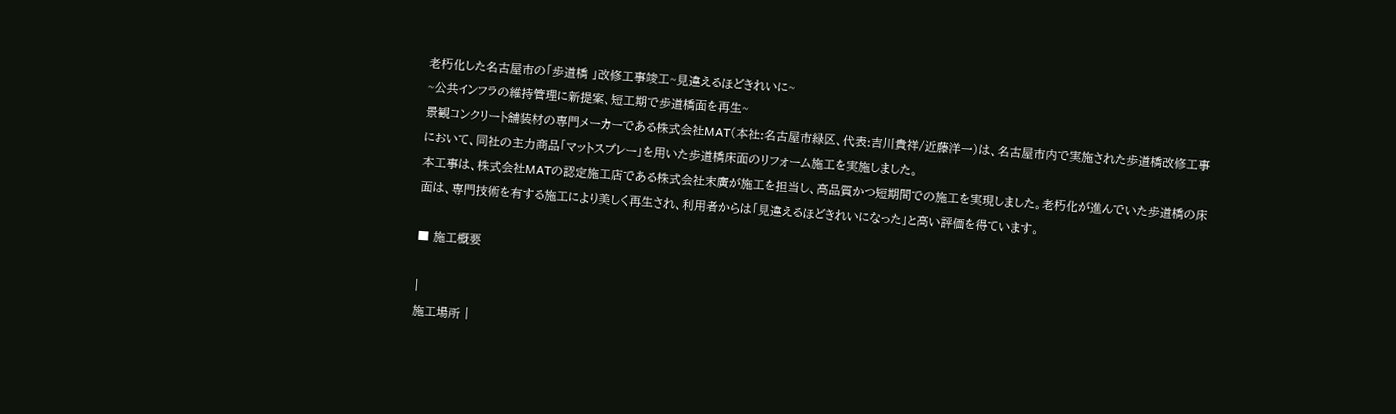老朽化した名古屋市の「歩道橋 」改修工事竣工~見違えるほどきれいに~
~公共インフラの維持管理に新提案、短工期で歩道橋面を再生~
景観コンクリート舗装材の専門メーカーである株式会社MAT(本社:名古屋市緑区、代表:吉川貴祥/近藤洋一)は、名古屋市内で実施された歩道橋改修工事において、同社の主力商品「マットスプレー」を用いた歩道橋床面のリフォーム施工を実施しました。
本工事は、株式会社MATの認定施工店である株式会社末廣が施工を担当し、高品質かつ短期間での施工を実現しました。老朽化が進んでいた歩道橋の床面は、専門技術を有する施工により美しく再生され、利用者からは「見違えるほどきれいになった」と高い評価を得ています。

■ 施工概要

|
施工場所 |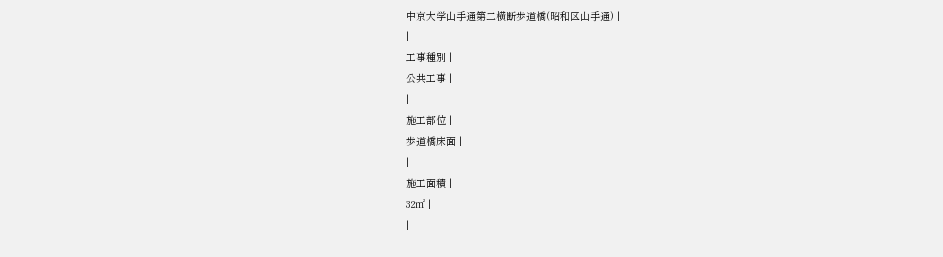中京大学山手通第二横断歩道橋(昭和区山手通) |
|
工事種別 |
公共工事 |
|
施工部位 |
歩道橋床面 |
|
施工面積 |
32㎡ |
|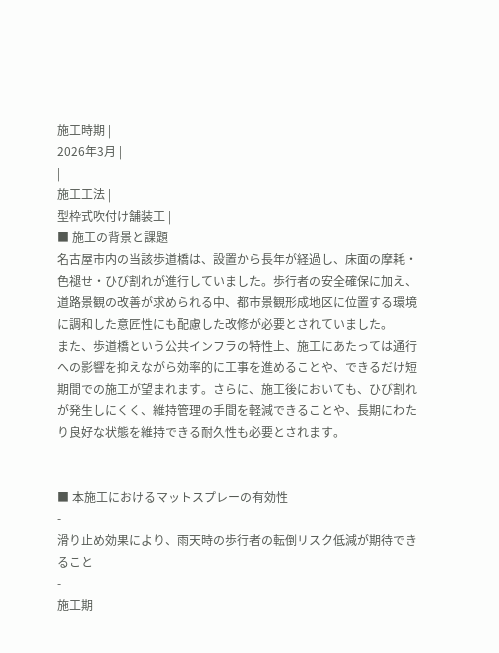施工時期 |
2026年3月 |
|
施工工法 |
型枠式吹付け舗装工 |
■ 施工の背景と課題
名古屋市内の当該歩道橋は、設置から長年が経過し、床面の摩耗・色褪せ・ひび割れが進行していました。歩行者の安全確保に加え、道路景観の改善が求められる中、都市景観形成地区に位置する環境に調和した意匠性にも配慮した改修が必要とされていました。
また、歩道橋という公共インフラの特性上、施工にあたっては通行への影響を抑えながら効率的に工事を進めることや、できるだけ短期間での施工が望まれます。さらに、施工後においても、ひび割れが発生しにくく、維持管理の手間を軽減できることや、長期にわたり良好な状態を維持できる耐久性も必要とされます。


■ 本施工におけるマットスプレーの有効性
-
滑り止め効果により、雨天時の歩行者の転倒リスク低減が期待できること
-
施工期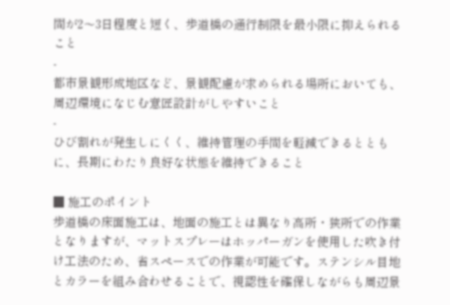間が2〜3日程度と短く、歩道橋の通行制限を最小限に抑えられること
-
都市景観形成地区など、景観配慮が求められる場所においても、周辺環境になじむ意匠設計がしやすいこと
-
ひび割れが発生しにくく、維持管理の手間を軽減できるとともに、長期にわたり良好な状態を維持できること

■ 施工のポイント
歩道橋の床面施工は、地面の施工とは異なり高所・狭所での作業となりますが、マットスプレーはホッパーガンを使用した吹き付け工法のため、省スペースでの作業が可能です。ステンシル目地とカラーを組み合わせることで、視認性を確保しながらも周辺景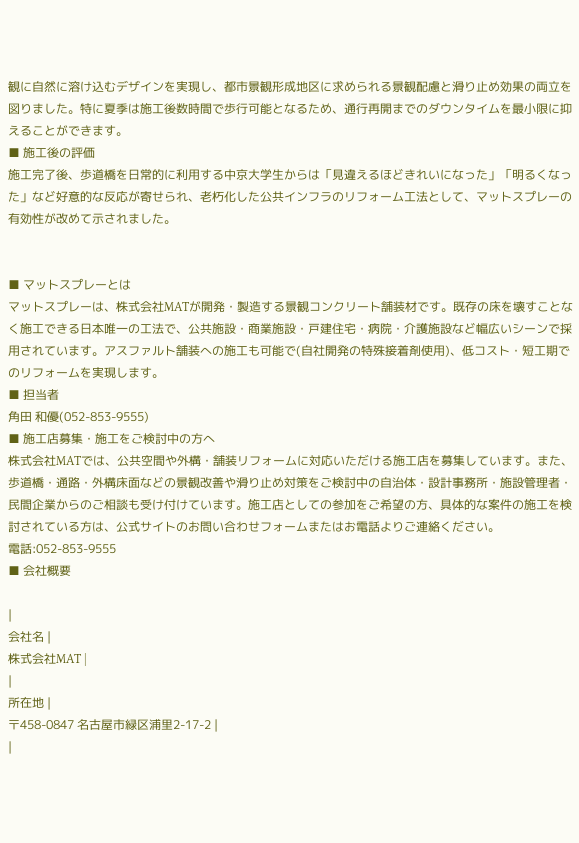観に自然に溶け込むデザインを実現し、都市景観形成地区に求められる景観配慮と滑り止め効果の両立を図りました。特に夏季は施工後数時間で歩行可能となるため、通行再開までのダウンタイムを最小限に抑えることができます。
■ 施工後の評価
施工完了後、歩道橋を日常的に利用する中京大学生からは「見違えるほどきれいになった」「明るくなった」など好意的な反応が寄せられ、老朽化した公共インフラのリフォーム工法として、マットスプレーの有効性が改めて示されました。


■ マットスプレーとは
マットスプレーは、株式会社MATが開発・製造する景観コンクリート舗装材です。既存の床を壊すことなく施工できる日本唯一の工法で、公共施設・商業施設・戸建住宅・病院・介護施設など幅広いシーンで採用されています。アスファルト舗装への施工も可能で(自社開発の特殊接着剤使用)、低コスト・短工期でのリフォームを実現します。
■ 担当者
角田 和優(052-853-9555)
■ 施工店募集・施工をご検討中の方へ
株式会社MATでは、公共空間や外構・舗装リフォームに対応いただける施工店を募集しています。また、歩道橋・通路・外構床面などの景観改善や滑り止め対策をご検討中の自治体・設計事務所・施設管理者・民間企業からのご相談も受け付けています。施工店としての参加をご希望の方、具体的な案件の施工を検討されている方は、公式サイトのお問い合わせフォームまたはお電話よりご連絡ください。
電話:052-853-9555
■ 会社概要

|
会社名 |
株式会社MAT |
|
所在地 |
〒458-0847 名古屋市緑区浦里2-17-2 |
|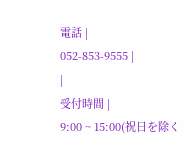電話 |
052-853-9555 |
|
受付時間 |
9:00 ~ 15:00(祝日を除く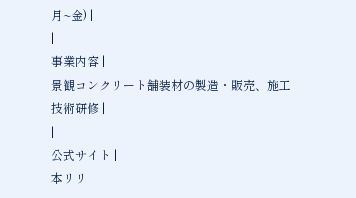月~金) |
|
事業内容 |
景観コンクリート舗装材の製造・販売、施工技術研修 |
|
公式サイト |
本リリ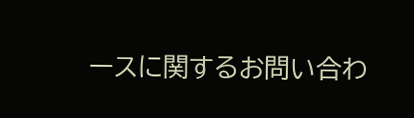ースに関するお問い合わ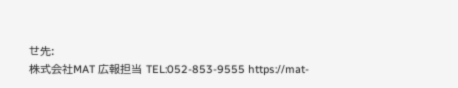せ先:
株式会社MAT 広報担当 TEL:052-853-9555 https://mat-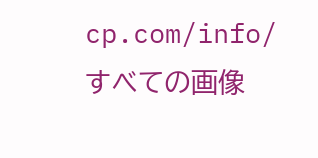cp.com/info/
すべての画像